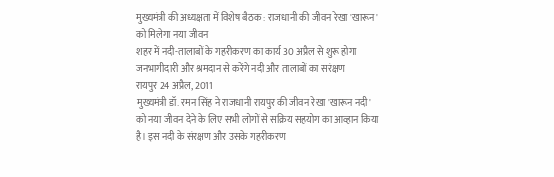मुख्यमंत्री की अध्यक्षता में विशेष बैठक : राजधानी की जीवन रेखा 'खारून' को मिलेगा नया जीवन
शहर में नदी-तालाबों के गहरीकरण का कार्य 30 अप्रैल से शुरू होगा
जनभागीदारी और श्रमदान से करेंगे नदी और तालाबों का सरंक्षण
रायपुर 24 अप्रैल, 2011
मुख्यमंत्री डॉ. रमन सिंह ने राजधानी रायपुर की जीवन रेखा 'खारून नदी' को नया जीवन देने के लिए सभी लोगों से सक्रिय सहयोग का आव्हान किया है। इस नदी के संरक्षण और उसके गहरीकरण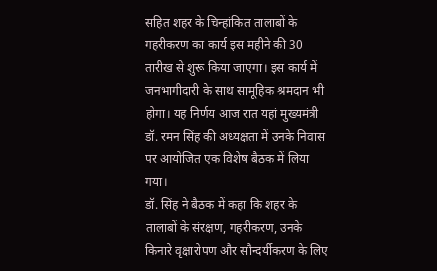सहित शहर के चिन्हांकित तालाबों के गहरीकरण का कार्य इस महीने की 30 तारीख से शुरू किया जाएगा। इस कार्य में जनभागीदारी के साथ सामूहिक श्रमदान भी होगा। यह निर्णय आज रात यहां मुख्यमंत्री डॉ. रमन सिंह की अध्यक्षता में उनके निवास पर आयोजित एक विशेष बैठक में लिया गया।
डॉ. सिंह ने बैठक में कहा कि शहर के तालाबों के संरक्षण, गहरीकरण, उनके किनारे वृक्षारोपण और सौन्दर्यीकरण के लिए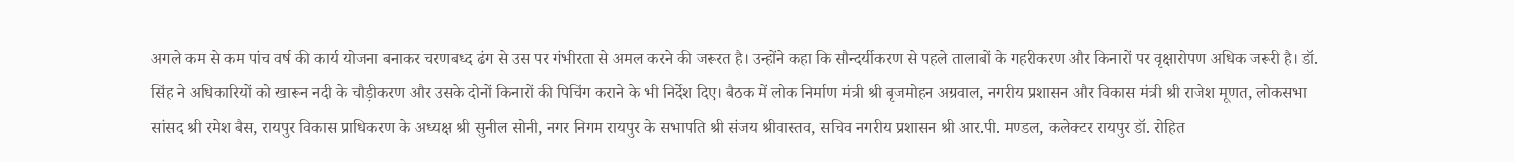अगले कम से कम पांच वर्ष की कार्य योजना बनाकर चरणबध्द ढंग से उस पर गंभीरता से अमल करने की जरूरत है। उन्होंने कहा कि सौन्दर्यीकरण से पहले तालाबों के गहरीकरण और किनारों पर वृक्षारोपण अधिक जरूरी है। डॉ. सिंह ने अधिकारियों को खारून नदी के चौड़ीकरण और उसके दोनों किनारों की पिचिंग कराने के भी निर्देश दिए। बैठक में लोक निर्माण मंत्री श्री बृजमोहन अग्रवाल, नगरीय प्रशासन और विकास मंत्री श्री राजेश मूणत, लोकसभा सांसद श्री रमेश बैस, रायपुर विकास प्राधिकरण के अध्यक्ष श्री सुनील सोनी, नगर निगम रायपुर के सभापति श्री संजय श्रीवास्तव, सचिव नगरीय प्रशासन श्री आर.पी. मण्डल, कलेक्टर रायपुर डॉ. रोहित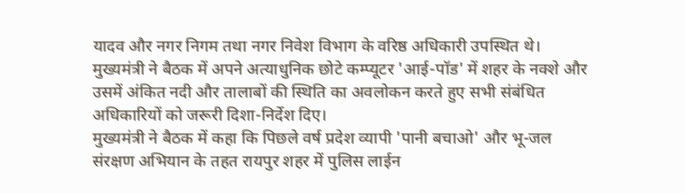यादव और नगर निगम तथा नगर निवेश विभाग के वरिष्ठ अधिकारी उपस्थित थे। मुख्यमंत्री ने बैठक में अपने अत्याधुनिक छोटे कम्प्यूटर 'आई-पॉड' में शहर के नक्शे और उसमें अंकित नदी और तालाबों की स्थिति का अवलोकन करते हुए सभी संबंधित अधिकारियों को जरूरी दिशा-निर्देश दिए।
मुख्यमंत्री ने बैठक में कहा कि पिछले वर्ष प्रदेश व्यापी 'पानी बचाओ' और भू-जल संरक्षण अभियान के तहत रायपुर शहर में पुलिस लाईन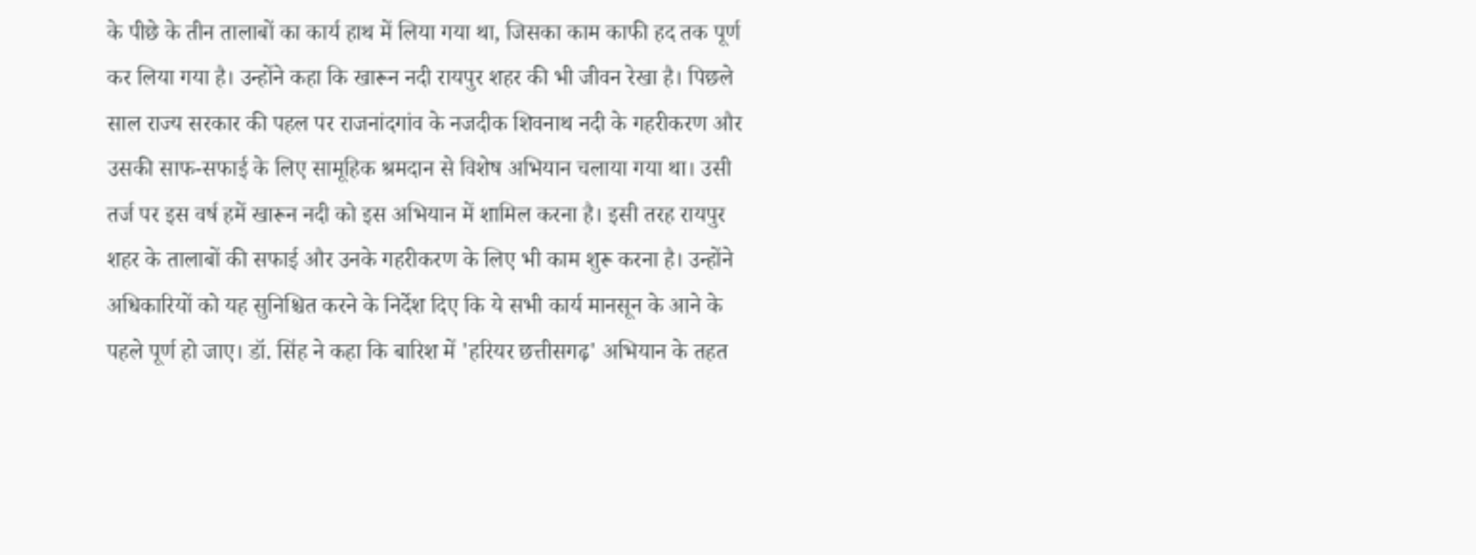के पीछे के तीन तालाबों का कार्य हाथ में लिया गया था, जिसका काम काफी हद तक पूर्ण कर लिया गया है। उन्होंने कहा कि खारून नदी रायपुर शहर की भी जीवन रेखा है। पिछले साल राज्य सरकार की पहल पर राजनांदगांव के नजदीक शिवनाथ नदी के गहरीकरण और उसकी साफ-सफाई के लिए सामूहिक श्रमदान से विशेष अभियान चलाया गया था। उसी तर्ज पर इस वर्ष हमें खारून नदी को इस अभियान में शामिल करना है। इसी तरह रायपुर शहर के तालाबों की सफाई और उनके गहरीकरण के लिए भी काम शुरू करना है। उन्होंने अधिकारियों को यह सुनिश्चित करने के निर्देश दिए कि ये सभी कार्य मानसून के आने के पहले पूर्ण हो जाए। डॉ. सिंह ने कहा कि बारिश में 'हरियर छत्तीसगढ़' अभियान के तहत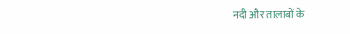नदी और तालाबों के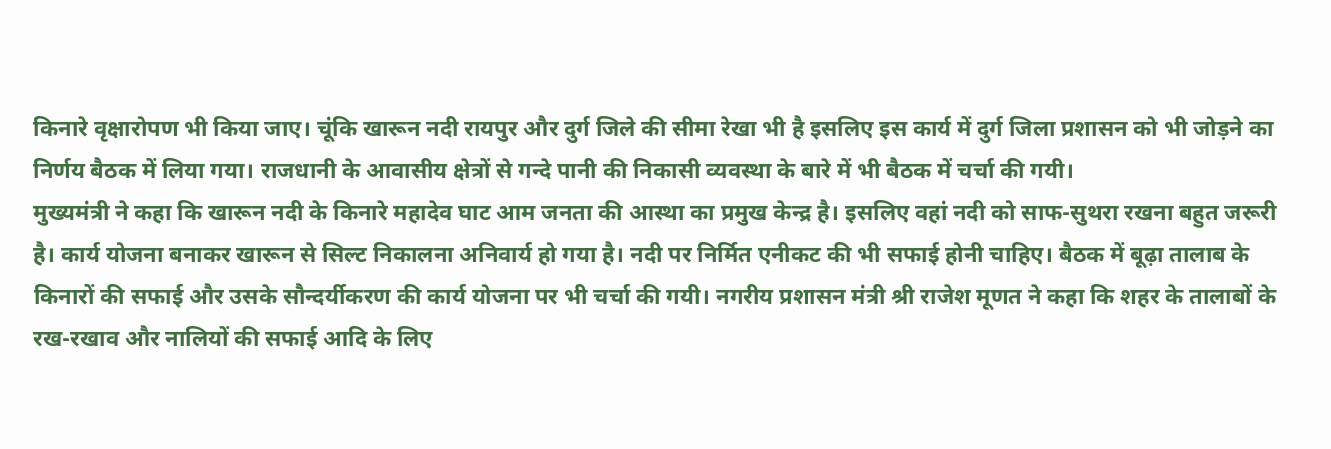किनारे वृक्षारोपण भी किया जाए। चूंकि खारून नदी रायपुर और दुर्ग जिले की सीमा रेखा भी है इसलिए इस कार्य में दुर्ग जिला प्रशासन को भी जोड़ने का निर्णय बैठक में लिया गया। राजधानी के आवासीय क्षेत्रों से गन्दे पानी की निकासी व्यवस्था के बारे में भी बैठक में चर्चा की गयी।
मुख्यमंत्री ने कहा कि खारून नदी के किनारे महादेव घाट आम जनता की आस्था का प्रमुख केन्द्र है। इसलिए वहां नदी को साफ-सुथरा रखना बहुत जरूरी है। कार्य योजना बनाकर खारून से सिल्ट निकालना अनिवार्य हो गया है। नदी पर निर्मित एनीकट की भी सफाई होनी चाहिए। बैठक में बूढ़ा तालाब के किनारों की सफाई और उसके सौन्दर्यीकरण की कार्य योजना पर भी चर्चा की गयी। नगरीय प्रशासन मंत्री श्री राजेश मूणत ने कहा कि शहर के तालाबों के रख-रखाव और नालियों की सफाई आदि के लिए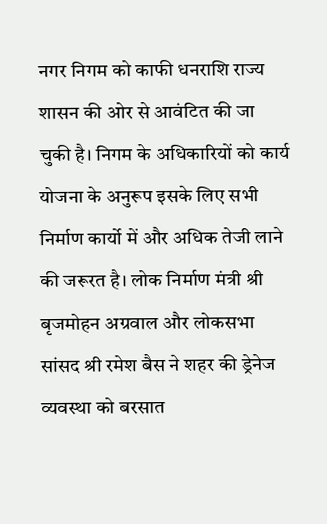नगर निगम को काफी धनराशि राज्य शासन की ओर से आवंटित की जा चुकी है। निगम के अधिकारियों को कार्य योजना के अनुरूप इसके लिए सभी निर्माण कार्यो में और अधिक तेजी लाने की जरूरत है। लोक निर्माण मंत्री श्री बृजमोहन अग्रवाल और लोकसभा सांसद श्री रमेश बैस ने शहर की ड्रेनेज व्यवस्था को बरसात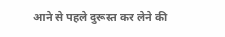आने से पहले दुरूस्त कर लेने की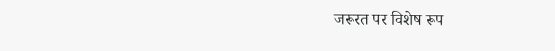जरूरत पर विशेष रूप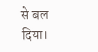से बल दिया।